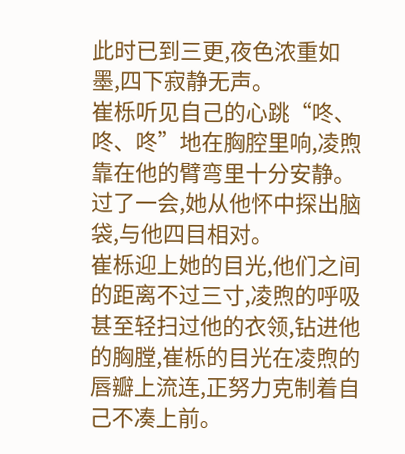此时已到三更,夜色浓重如墨,四下寂静无声。
崔栎听见自己的心跳“咚、咚、咚”地在胸腔里响,凌煦靠在他的臂弯里十分安静。
过了一会,她从他怀中探出脑袋,与他四目相对。
崔栎迎上她的目光,他们之间的距离不过三寸,凌煦的呼吸甚至轻扫过他的衣领,钻进他的胸膛,崔栎的目光在凌煦的唇瓣上流连,正努力克制着自己不凑上前。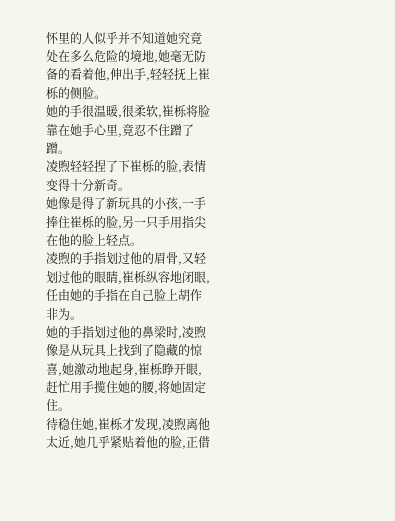怀里的人似乎并不知道她究竟处在多么危险的境地,她毫无防备的看着他,伸出手,轻轻抚上崔栎的侧脸。
她的手很温暖,很柔软,崔栎将脸靠在她手心里,竟忍不住蹭了蹭。
凌煦轻轻捏了下崔栎的脸,表情变得十分新奇。
她像是得了新玩具的小孩,一手捧住崔栎的脸,另一只手用指尖在他的脸上轻点。
凌煦的手指划过他的眉骨,又轻划过他的眼睛,崔栎纵容地闭眼,任由她的手指在自己脸上胡作非为。
她的手指划过他的鼻梁时,凌煦像是从玩具上找到了隐藏的惊喜,她激动地起身,崔栎睁开眼,赶忙用手揽住她的腰,将她固定住。
待稳住她,崔栎才发现,凌煦离他太近,她几乎紧贴着他的脸,正借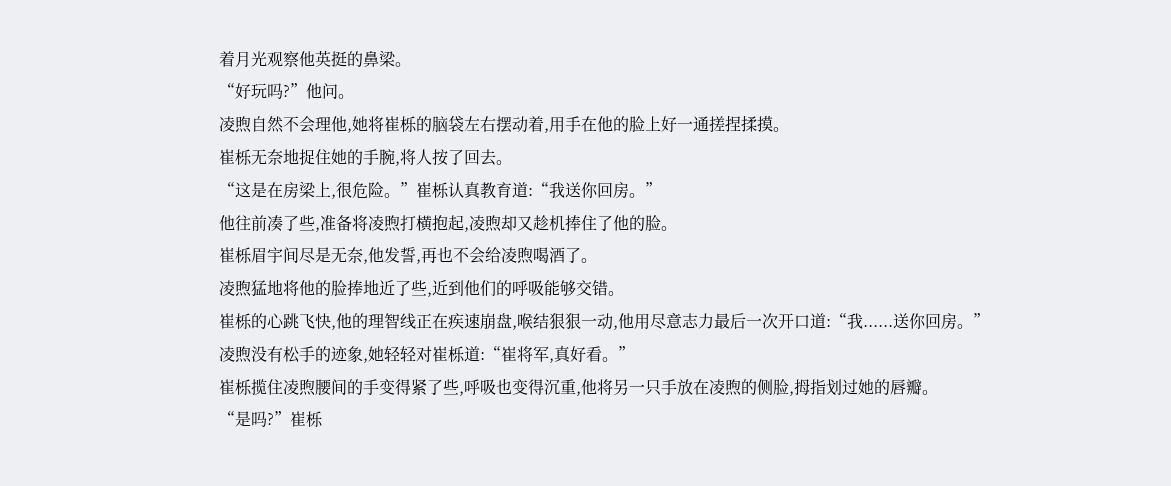着月光观察他英挺的鼻梁。
“好玩吗?”他问。
凌煦自然不会理他,她将崔栎的脑袋左右摆动着,用手在他的脸上好一通搓捏揉摸。
崔栎无奈地捉住她的手腕,将人按了回去。
“这是在房梁上,很危险。”崔栎认真教育道:“我送你回房。”
他往前凑了些,准备将凌煦打横抱起,凌煦却又趁机捧住了他的脸。
崔栎眉宇间尽是无奈,他发誓,再也不会给凌煦喝酒了。
凌煦猛地将他的脸捧地近了些,近到他们的呼吸能够交错。
崔栎的心跳飞快,他的理智线正在疾速崩盘,喉结狠狠一动,他用尽意志力最后一次开口道:“我......送你回房。”
凌煦没有松手的迹象,她轻轻对崔栎道:“崔将军,真好看。”
崔栎揽住凌煦腰间的手变得紧了些,呼吸也变得沉重,他将另一只手放在凌煦的侧脸,拇指划过她的唇瓣。
“是吗?”崔栎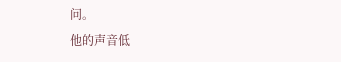问。
他的声音低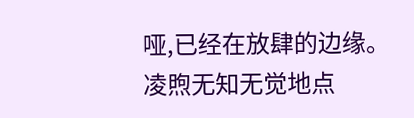哑,已经在放肆的边缘。
凌煦无知无觉地点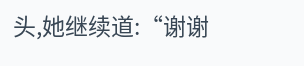头,她继续道:“谢谢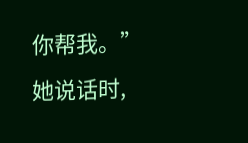你帮我。”
她说话时,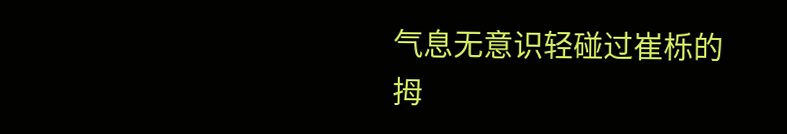气息无意识轻碰过崔栎的拇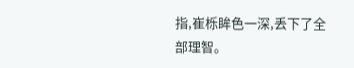指,崔栎眸色一深,丢下了全部理智。